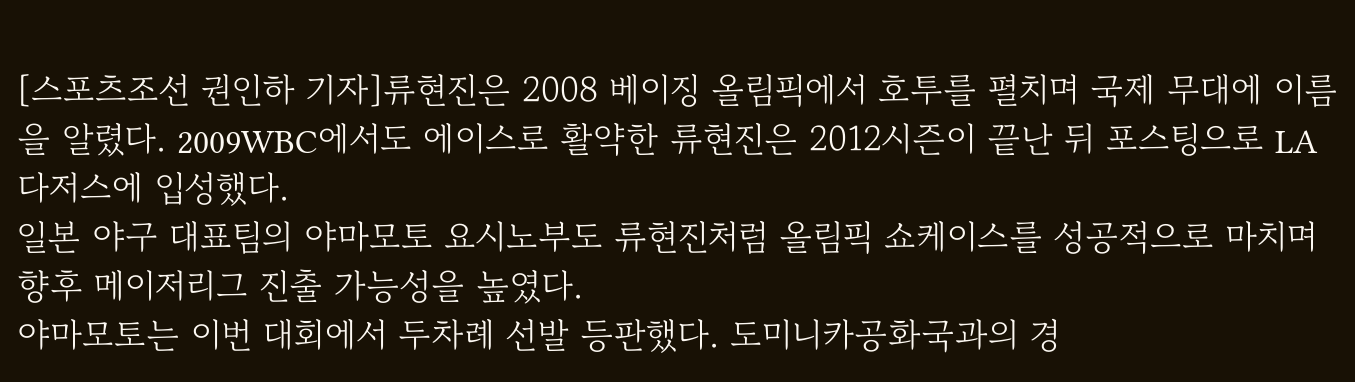[스포츠조선 권인하 기자]류현진은 2008 베이징 올림픽에서 호투를 펼치며 국제 무대에 이름을 알렸다. 2009WBC에서도 에이스로 활약한 류현진은 2012시즌이 끝난 뒤 포스팅으로 LA 다저스에 입성했다.
일본 야구 대표팀의 야마모토 요시노부도 류현진처럼 올림픽 쇼케이스를 성공적으로 마치며 향후 메이저리그 진출 가능성을 높였다.
야마모토는 이번 대회에서 두차례 선발 등판했다. 도미니카공화국과의 경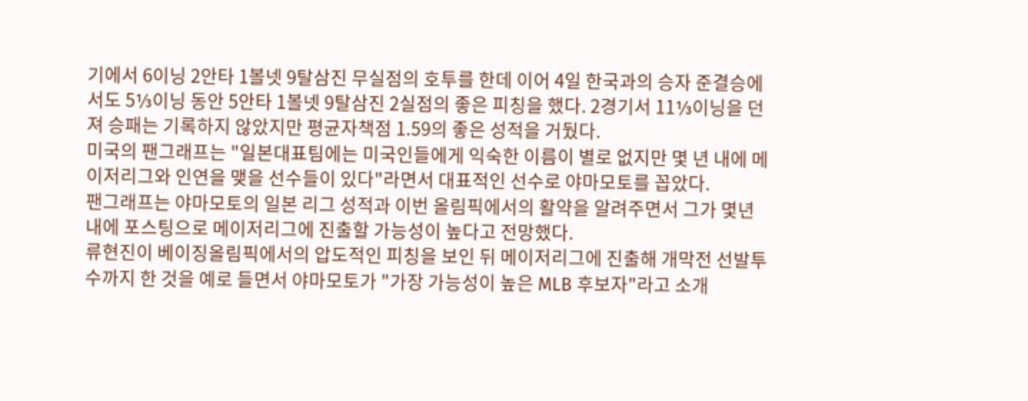기에서 6이닝 2안타 1볼넷 9탈삼진 무실점의 호투를 한데 이어 4일 한국과의 승자 준결승에서도 5⅓이닝 동안 5안타 1볼넷 9탈삼진 2실점의 좋은 피칭을 했다. 2경기서 11⅓이닝을 던져 승패는 기록하지 않았지만 평균자책점 1.59의 좋은 성적을 거뒀다.
미국의 팬그래프는 "일본대표팀에는 미국인들에게 익숙한 이름이 별로 없지만 몇 년 내에 메이저리그와 인연을 맺을 선수들이 있다"라면서 대표적인 선수로 야마모토를 꼽았다.
팬그래프는 야마모토의 일본 리그 성적과 이번 올림픽에서의 활약을 알려주면서 그가 몇년 내에 포스팅으로 메이저리그에 진출할 가능성이 높다고 전망했다.
류현진이 베이징올림픽에서의 압도적인 피칭을 보인 뒤 메이저리그에 진출해 개막전 선발투수까지 한 것을 예로 들면서 야마모토가 "가장 가능성이 높은 MLB 후보자"라고 소개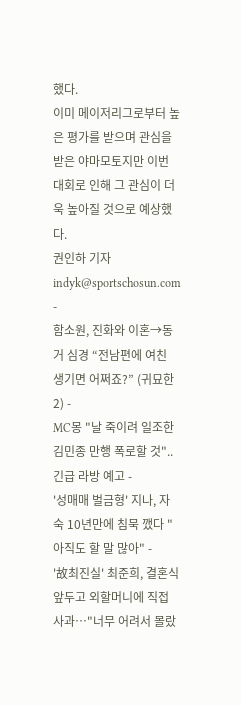했다.
이미 메이저리그로부터 높은 평가를 받으며 관심을 받은 야마모토지만 이번 대회로 인해 그 관심이 더욱 높아질 것으로 예상했다.
권인하 기자 indyk@sportschosun.com
-
함소원, 진화와 이혼→동거 심경 “전남편에 여친 생기면 어쩌죠?” (귀묘한2) -
MC몽 "날 죽이려 일조한 김민종 만행 폭로할 것"..긴급 라방 예고 -
'성매매 벌금형' 지나, 자숙 10년만에 침묵 깼다 "아직도 할 말 많아" -
'故최진실' 최준희, 결혼식 앞두고 외할머니에 직접 사과…"너무 어려서 몰랐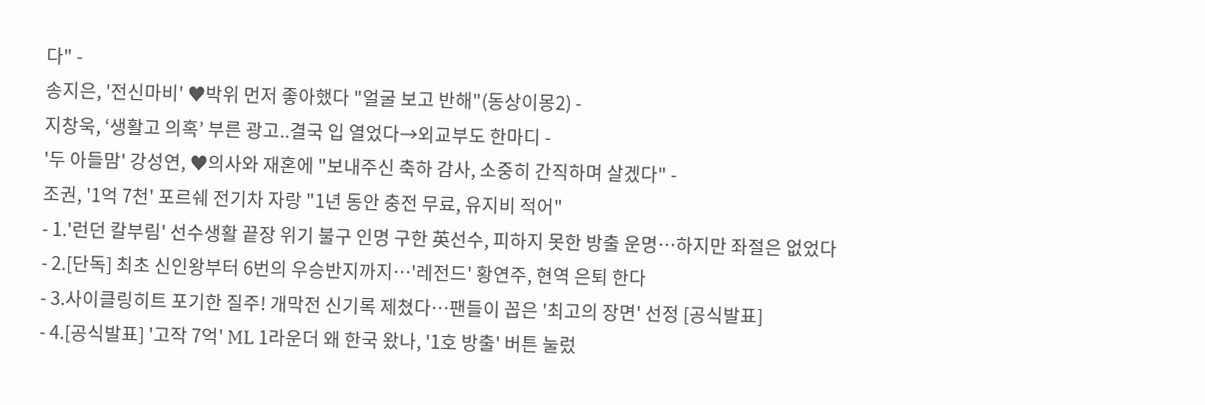다" -
송지은, '전신마비' ♥박위 먼저 좋아했다 "얼굴 보고 반해"(동상이몽2) -
지창욱, ‘생활고 의혹’ 부른 광고..결국 입 열었다→외교부도 한마디 -
'두 아들맘' 강성연, ♥의사와 재혼에 "보내주신 축하 감사, 소중히 간직하며 살겠다" -
조권, '1억 7천' 포르쉐 전기차 자랑 "1년 동안 충전 무료, 유지비 적어"
- 1.'런던 칼부림' 선수생활 끝장 위기 불구 인명 구한 英선수, 피하지 못한 방출 운명…하지만 좌절은 없었다
- 2.[단독] 최초 신인왕부터 6번의 우승반지까지…'레전드' 황연주, 현역 은퇴 한다
- 3.사이클링히트 포기한 질주! 개막전 신기록 제쳤다…팬들이 꼽은 '최고의 장면' 선정 [공식발표]
- 4.[공식발표] '고작 7억' ML 1라운더 왜 한국 왔나, '1호 방출' 버튼 눌렀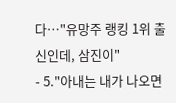다…"유망주 랭킹 1위 출신인데, 삼진이"
- 5."아내는 내가 나오면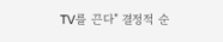TV를 끈다" 결정적 순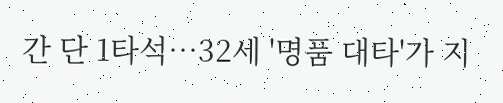간 단 1타석…32세 '명품 대타'가 지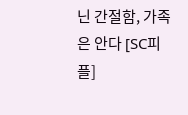닌 간절함, 가족은 안다 [SC피플]